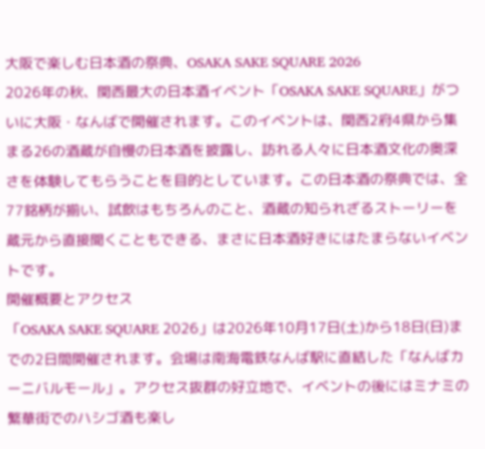大阪で楽しむ日本酒の祭典、OSAKA SAKE SQUARE 2026
2026年の秋、関西最大の日本酒イベント「OSAKA SAKE SQUARE」がついに大阪・なんばで開催されます。このイベントは、関西2府4県から集まる26の酒蔵が自慢の日本酒を披露し、訪れる人々に日本酒文化の奥深さを体験してもらうことを目的としています。この日本酒の祭典では、全77銘柄が揃い、試飲はもちろんのこと、酒蔵の知られざるストーリーを蔵元から直接聞くこともできる、まさに日本酒好きにはたまらないイベントです。
開催概要とアクセス
「OSAKA SAKE SQUARE 2026」は2026年10月17日(土)から18日(日)までの2日間開催されます。会場は南海電鉄なんば駅に直結した「なんばカーニバルモール」。アクセス抜群の好立地で、イベントの後にはミナミの繁華街でのハシゴ酒も楽し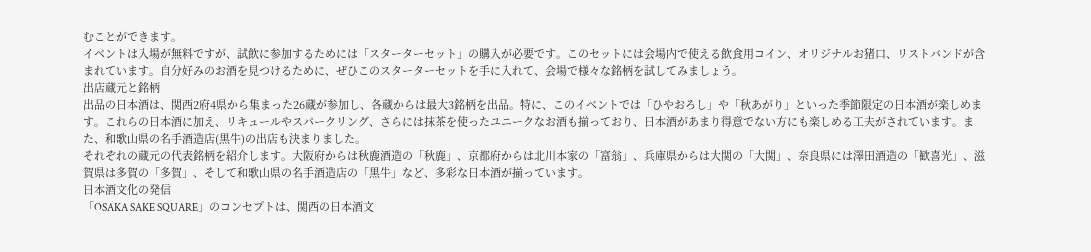むことができます。
イベントは入場が無料ですが、試飲に参加するためには「スターターセット」の購入が必要です。このセットには会場内で使える飲食用コイン、オリジナルお猪口、リストバンドが含まれています。自分好みのお酒を見つけるために、ぜひこのスターターセットを手に入れて、会場で様々な銘柄を試してみましょう。
出店蔵元と銘柄
出品の日本酒は、関西2府4県から集まった26蔵が参加し、各蔵からは最大3銘柄を出品。特に、このイベントでは「ひやおろし」や「秋あがり」といった季節限定の日本酒が楽しめます。これらの日本酒に加え、リキュールやスパークリング、さらには抹茶を使ったユニークなお酒も揃っており、日本酒があまり得意でない方にも楽しめる工夫がされています。また、和歌山県の名手酒造店(黒牛)の出店も決まりました。
それぞれの蔵元の代表銘柄を紹介します。大阪府からは秋鹿酒造の「秋鹿」、京都府からは北川本家の「富翁」、兵庫県からは大関の「大関」、奈良県には澤田酒造の「歓喜光」、滋賀県は多賀の「多賀」、そして和歌山県の名手酒造店の「黒牛」など、多彩な日本酒が揃っています。
日本酒文化の発信
「OSAKA SAKE SQUARE」のコンセプトは、関西の日本酒文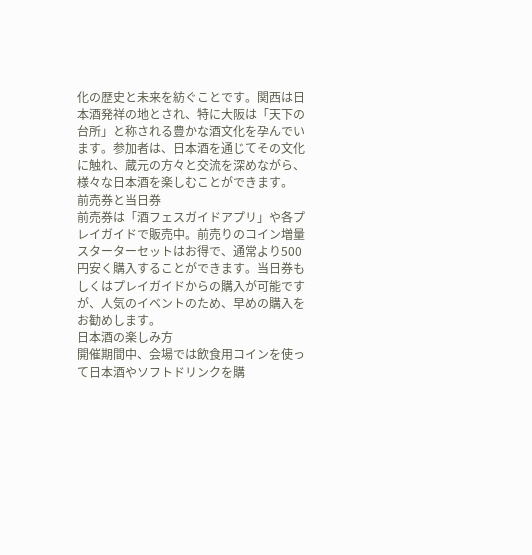化の歴史と未来を紡ぐことです。関西は日本酒発祥の地とされ、特に大阪は「天下の台所」と称される豊かな酒文化を孕んでいます。参加者は、日本酒を通じてその文化に触れ、蔵元の方々と交流を深めながら、様々な日本酒を楽しむことができます。
前売券と当日券
前売券は「酒フェスガイドアプリ」や各プレイガイドで販売中。前売りのコイン増量スターターセットはお得で、通常より500円安く購入することができます。当日券もしくはプレイガイドからの購入が可能ですが、人気のイベントのため、早めの購入をお勧めします。
日本酒の楽しみ方
開催期間中、会場では飲食用コインを使って日本酒やソフトドリンクを購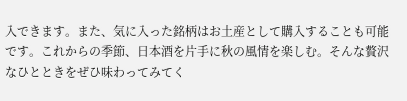入できます。また、気に入った銘柄はお土産として購入することも可能です。これからの季節、日本酒を片手に秋の風情を楽しむ。そんな贅沢なひとときをぜひ味わってみてく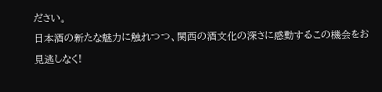ださい。
日本酒の新たな魅力に触れつつ、関西の酒文化の深さに感動するこの機会をお見逃しなく!